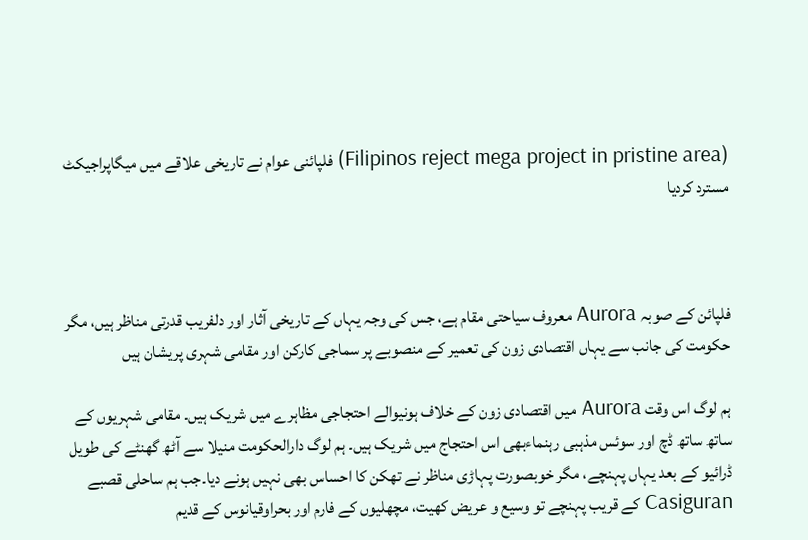(Filipinos reject mega project in pristine area) فلپائنی عوام نے تاریخی علاقے میں میگاپراجیکٹ مسترد کردیا



فلپائن کے صوبہ Aurora معروف سیاحتی مقام ہے، جس کی وجہ یہاں کے تاریخی آثار اور دلفریب قدرتی مناظر ہیں، مگر حکومت کی جانب سے یہاں اقتصادی زون کی تعمیر کے منصوبے پر سماجی کارکن اور مقامی شہری پریشان ہیں

ہم لوگ اس وقت Aurora میں اقتصادی زون کے خلاف ہونیوالے احتجاجی مظاہرے میں شریک ہیں۔ مقامی شہریوں کے ساتھ ساتھ ڈچ اور سوئس مذہبی رہنماءبھی اس احتجاج میں شریک ہیں۔ ہم لوگ دارالحکومت منیلا سے آٹھ گھنٹے کی طویل ڈرائیو کے بعد یہاں پہنچے، مگر خوبصورت پہاڑی مناظر نے تھکن کا احساس بھی نہیں ہونے دیا۔جب ہم ساحلی قصبے Casiguran کے قریب پہنچے تو وسیع و عریض کھیت، مچھلیوں کے فارم اور بحراوقیانوس کے قدیم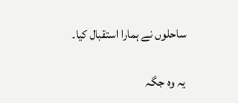ساحلوں نے ہمارا استقبال کیا۔

یہ وہ جگہ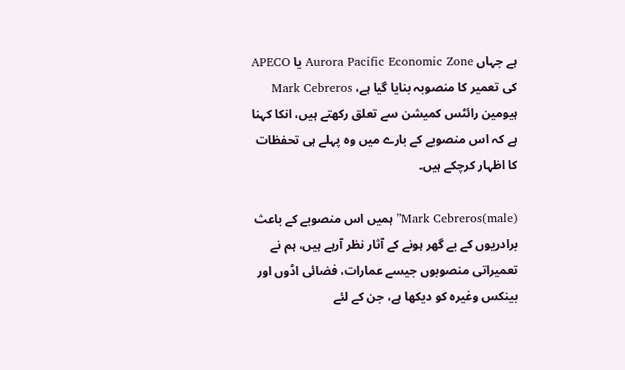ہے جہاں Aurora Pacific Economic Zone یا APECO کی تعمیر کا منصوبہ بنایا گیا ہے، Mark Cebreros ہیومین رائٹس کمیشن سے تعلق رکھتے ہیں، انکا کہنا ہے کہ اس منصوبے کے بارے میں وہ پہلے ہی تحفظات کا اظہار کرچکے ہیں۔

Mark Cebreros(male)”ہمیں اس منصوبے کے باعث برادریوں کے بے گھر ہونے کے آثار نظر آرہے ہیں، ہم نے تعمیراتی منصوبوں جیسے عمارات، فضائی اڈوں اور بینکس وغیرہ کو دیکھا ہے، جن کے لئے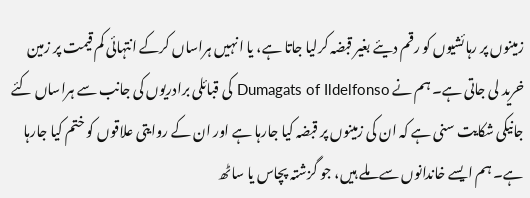زمینوں پر رہائشیوں کو رقم دیئے بغیر قبضہ کرلیا جاتا ہے، یا انہیں ہراساں کرکے انتہائی کم قیمت پر زمین خرید لی جاتی ہے۔ ہم نے Dumagats of Ildelfonso کی قبائلی برادریوں کی جانب سے ہراساں کئے جانیکی شکایت سنی ہے کہ ان کی زمینوں پر قبضہ کیا جارہا ہے اور ان کے روایتی علاقوں کو ختم کیا جارہا ہے۔ ہم ایسے خاندانوں سے ملے ہیں، جو گزشتہ پچاس یا ساٹھ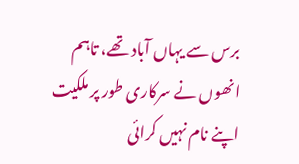برس سے یہاں آباد تھے، تاہم انھوں نے سرکاری طور پر ملکیت اپنے نام نہیں کرائی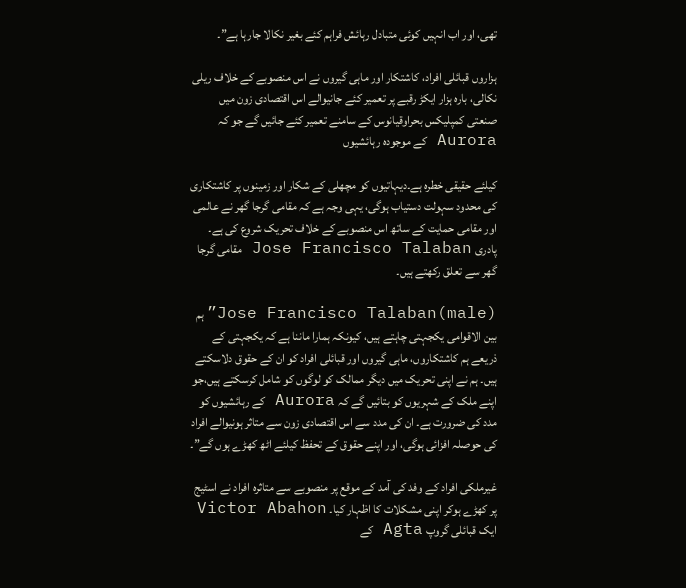تھی، اور اب انہیں کوئی متبادل رہائش فراہم کئے بغیر نکالا جارہا ہے”۔

ہزاروں قبائلی افراد، کاشتکار اور ماہی گیروں نے اس منصوبے کے خلاف ریلی نکالی، بارہ ہزار ایکڑ رقبے پر تعمیر کئے جانیوالے اس اقتصادی زون میں صنعتی کمپلیکس بحراوقیانوس کے سامنے تعمیر کئے جائیں گے جو کہ Aurora کے موجودہ رہائشیوں

کیلئے حقیقی خطرہ ہے۔دیہاتیوں کو مچھلی کے شکار اور زمینوں پر کاشتکاری کی محدود سہولت دستیاب ہوگی، یہی وجہ ہے کہ مقامی گرجا گھر نے عالمی اور مقامی حمایت کے ساتھ اس منصوبے کے خلاف تحریک شروع کی ہے۔ پادری Jose Francisco Talaban مقامی گرجا گھر سے تعلق رکھتے ہیں۔

Jose Francisco Talaban(male)”ہم بین الاقوامی یکجہتی چاہتے ہیں، کیونکہ ہمارا ماننا ہے کہ یکجہتی کے ذریعے ہم کاشتکاروں، ماہی گیروں اور قبائلی افراد کو ان کے حقوق دلاسکتے ہیں۔ ہم نے اپنی تحریک میں دیگر ممالک کو لوگوں کو شامل کرسکتے ہیں،جو اپنے ملک کے شہریوں کو بتائیں گے کہ Aurora کے رہائشیوں کو مدد کی ضرورت ہے۔ ان کی مدد سے اس اقتصادی زون سے متاثر ہونیوالے افراد کی حوصلہ افزائی ہوگی، اور اپنے حقوق کے تحفظ کیلئے اٹھ کھڑے ہوں گے”۔

غیرملکی افراد کے وفد کی آمد کے موقع پر منصوبے سے متاثرہ افراد نے اسٹیج پر کھڑے ہوکر اپنی مشکلات کا اظہار کیا۔ Victor Abahon ایک قبائلی گروپ Agta کے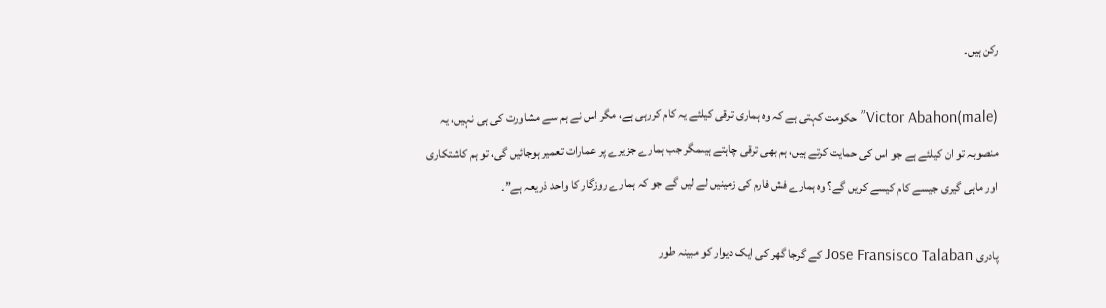رکن ہیں۔

Victor Abahon(male)”حکومت کہتی ہے کہ وہ ہماری ترقی کیلئے یہ کام کررہی ہے، مگر اس نے ہم سے مشاورت کی ہی نہیں، یہ منصوبہ تو ان کیلئے ہے جو اس کی حمایت کرتے ہیں، ہم بھی ترقی چاہتے ہیںمگر جب ہمارے جزیرے پر عمارات تعمیر ہوجائیں گی، تو ہم کاشتکاری اور ماہی گیری جیسے کام کیسے کریں گے؟ وہ ہمارے فش فارم کی زمینیں لے لیں گے جو کہ ہمارے روزگار کا واحد ذریعہ ہے”۔

پادری Jose Fransisco Talaban کے گرجا گھر کی ایک دیوار کو مبینہ طور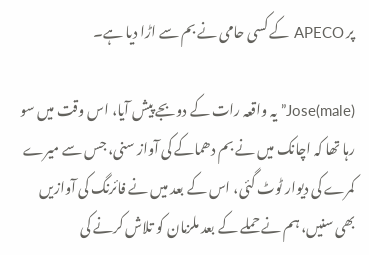پر APECO کے کسی حامی نے بم سے اڑا دیا ہے۔

Jose(male)”یہ واقعہ رات کے دوبجے پیش آیا، اس وقت میں سو رہا تھا کہ اچانک میں نے بم دھماکے کی آواز سنی، جس سے میرے کمرے کی دیوار ٹوٹ گئی، اس کے بعد میں نے فائرنگ کی آوازیں بھی سنیں، ہم نے حملے کے بعد ملزمان کو تلاش کرنے کی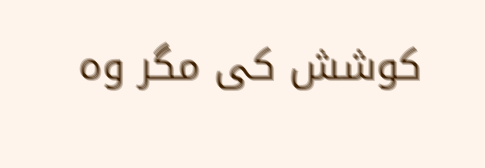کوشش کی مگر وہ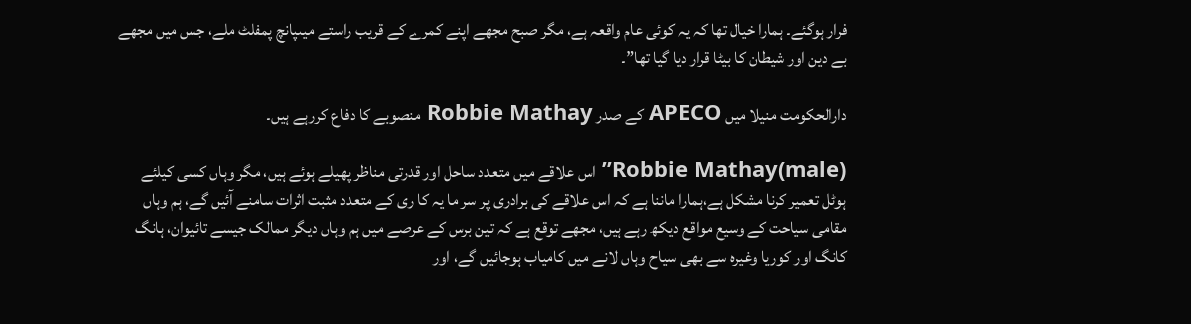فرار ہوگئے۔ ہمارا خیال تھا کہ یہ کوئی عام واقعہ ہے، مگر صبح مجھے اپنے کمرے کے قریب راستے میںپانچ پمفلٹ ملے، جس میں مجھے بے دین اور شیطان کا بیٹا قرار دیا گیا تھا”۔

دارالحکومت منیلا میں APECO کے صدر Robbie Mathay منصوبے کا دفاع کررہے ہیں۔

Robbie Mathay(male)”اس علاقے میں متعدد ساحل اور قدرتی مناظر پھیلے ہوئے ہیں، مگر وہاں کسی کیلئے ہوٹل تعمیر کرنا مشکل ہے،ہمارا ماننا ہے کہ اس علاقے کی برادری پر سر ما یہ کا ری کے متعدد مثبت اثرات سامنے آئیں گے، ہم وہاں مقامی سیاحت کے وسیع مواقع دیکھ رہے ہیں، مجھے توقع ہے کہ تین برس کے عرصے میں ہم وہاں دیگر ممالک جیسے تائیوان، ہانگ کانگ اور کوریا وغیرہ سے بھی سیاح وہاں لانے میں کامیاب ہوجائیں گے، اور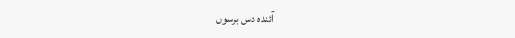آئندہ دس برسوں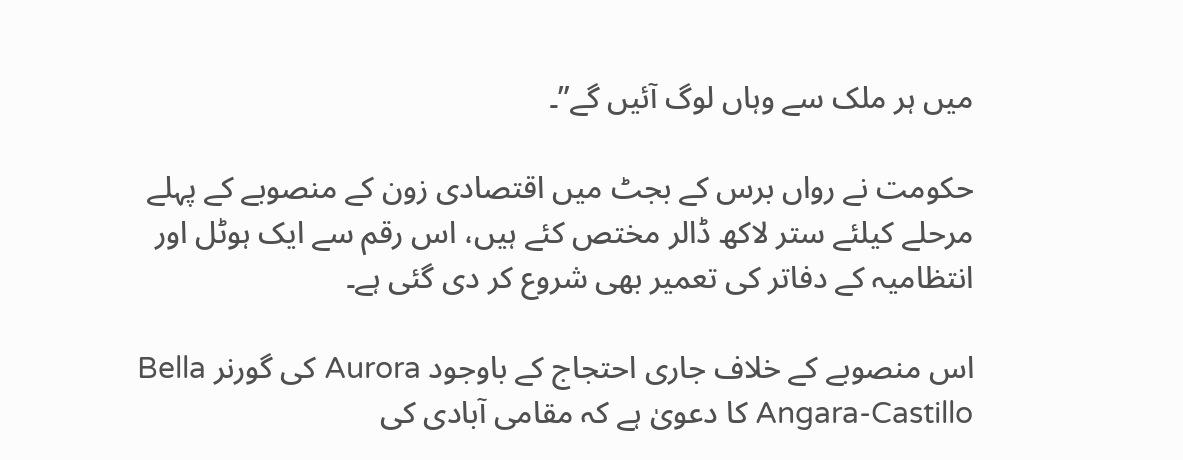میں ہر ملک سے وہاں لوگ آئیں گے”۔

حکومت نے رواں برس کے بجٹ میں اقتصادی زون کے منصوبے کے پہلے مرحلے کیلئے ستر لاکھ ڈالر مختص کئے ہیں، اس رقم سے ایک ہوٹل اور انتظامیہ کے دفاتر کی تعمیر بھی شروع کر دی گئی ہے۔

اس منصوبے کے خلاف جاری احتجاج کے باوجود Aurora کی گورنر Bella Angara-Castillo کا دعویٰ ہے کہ مقامی آبادی کی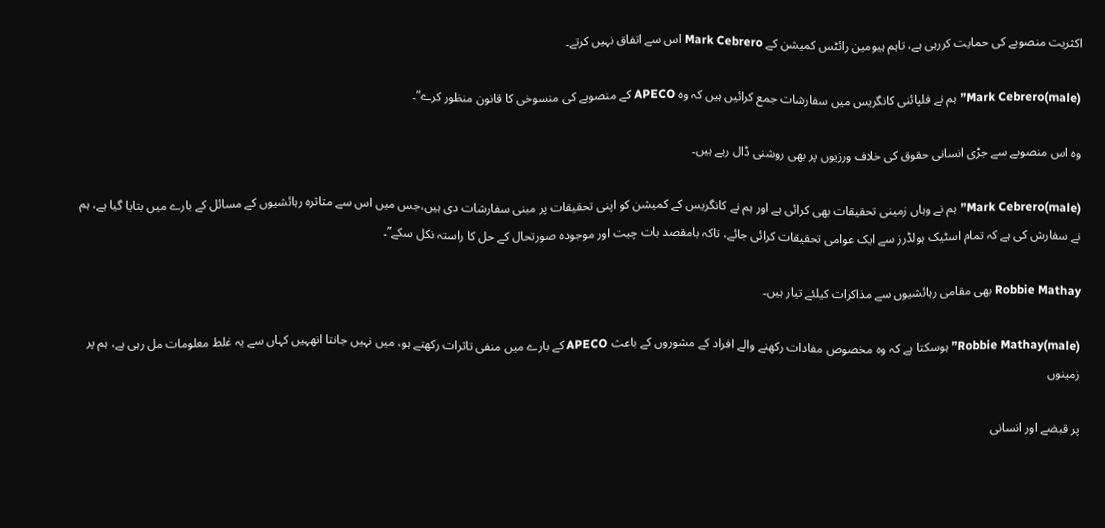اکثریت منصوبے کی حمایت کررہی ہے، تاہم ہیومین رائٹس کمیشن کے Mark Cebrero اس سے اتفاق نہیں کرتے۔

Mark Cebrero(male)”ہم نے فلپائنی کانگریس میں سفارشات جمع کرائیں ہیں کہ وہ APECO کے منصوبے کی منسوخی کا قانون منظور کرے”۔

وہ اس منصوبے سے جڑی انسانی حقوق کی خلاف ورزیوں پر بھی روشنی ڈال رہے ہیں۔

Mark Cebrero(male)”ہم نے وہاں زمینی تحقیقات بھی کرائی ہے اور ہم نے کانگریس کے کمیشن کو اپنی تحقیقات پر مبنی سفارشات دی ہیں،جس میں اس سے متاثرہ رہائشیوں کے مسائل کے بارے میں بتایا گیا ہے، ہم نے سفارش کی ہے کہ تمام اسٹیک ہولڈرز سے ایک عوامی تحقیقات کرائی جائے، تاکہ بامقصد بات چیت اور موجودہ صورتحال کے حل کا راستہ نکل سکے”۔

Robbie Mathay بھی مقامی رہائشیوں سے مذاکرات کیلئے تیار ہیں۔

Robbie Mathay(male)”ہوسکتا ہے کہ وہ مخصوص مفادات رکھنے والے افراد کے مشوروں کے باعث APECO کے بارے میں منفی تاثرات رکھتے ہو، میں نہیں جانتا انھہیں کہاں سے یہ غلط معلومات مل رہی ہے، ہم پر زمینوں

پر قبضے اور انسانی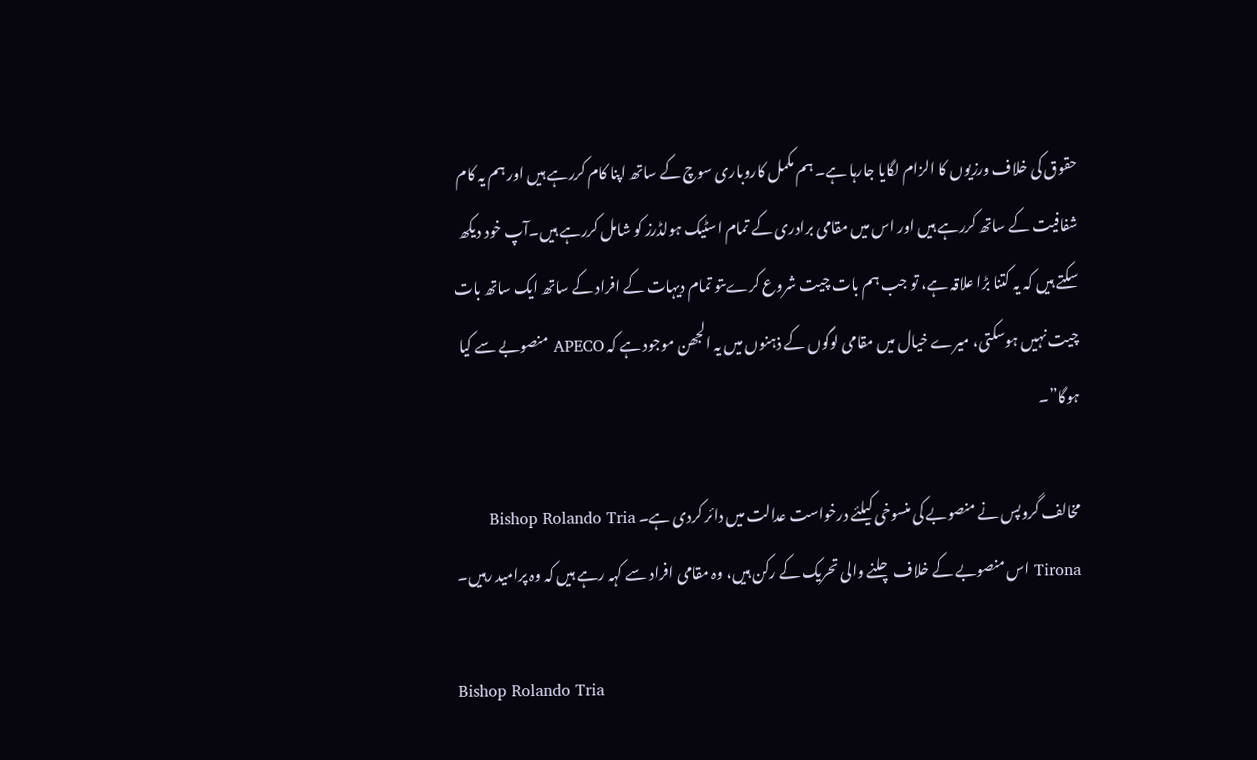حقوق کی خلاف ورزیوں کا الزام لگایا جارہا ہے۔ ہم مکمل کاروباری سوچ کے ساتھ اپنا کام کررہے ہیں اور ہم یہ کام شفافیت کے ساتھ کررہے ہیں اور اس میں مقامی برادری کے تمام اسٹیک ہولڈرز کو شامل کررہے ہیں۔آپ خود دیکھ سکتے ہیں کہ یہ کتنا بڑا علاقہ ہے، تو جب ہم بات چیت شروع کرےںتو تمام دیہات کے افراد کے ساتھ ایک ساتھ بات چیت نہیں ہوسکتی، میرے خیال میں مقامی لوگوں کے ذہنوں میں یہ الجھن موجود ہے کہ APECO منصوبے سے کیا ہوگا”۔

مخالف گروپس نے منصوبے کی منسوخی کیلئے درخواست عدالت میں دائر کردی ہے۔ Bishop Rolando Tria Tirona اس منصوبے کے خلاف چلنے والی تحریک کے رکن ہیں، وہ مقامی افراد سے کہہ رہے ہیں کہ وہ پرامید رہیں۔

Bishop Rolando Tria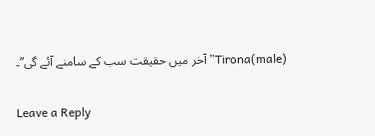Tirona(male)”آخر میں حقیقت سب کے سامنے آئے گی”۔

Leave a Reply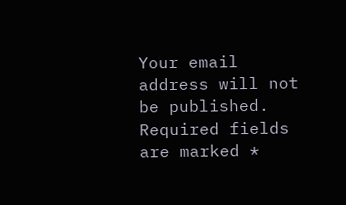Your email address will not be published. Required fields are marked *